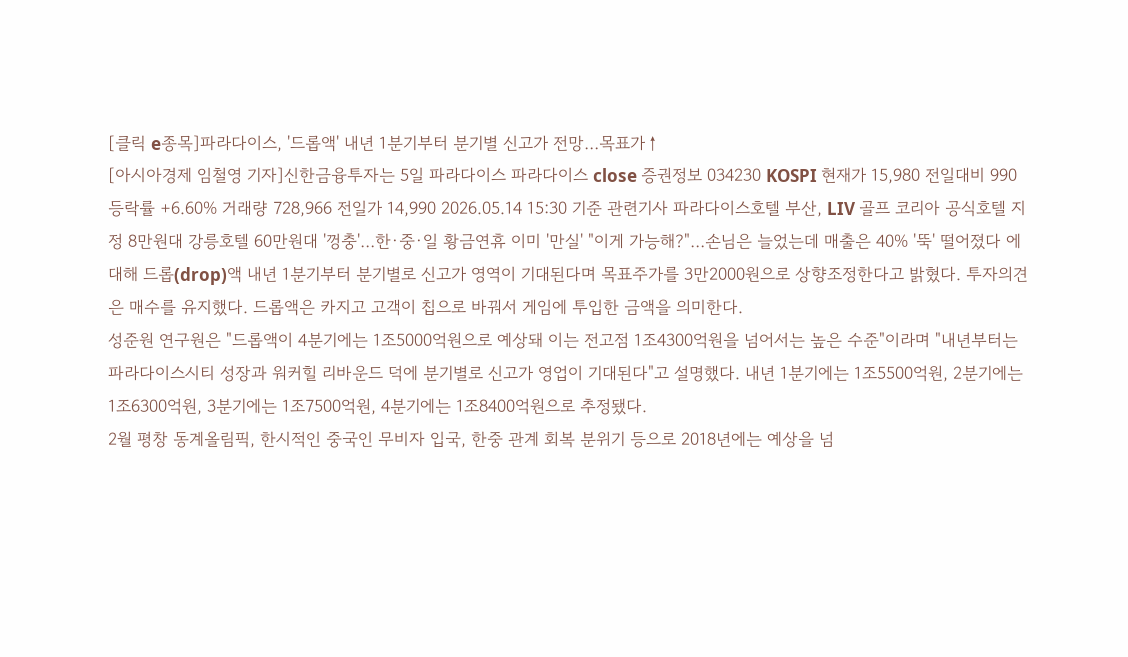[클릭 e종목]파라다이스, '드롭액' 내년 1분기부터 분기별 신고가 전망…목표가↑
[아시아경제 임철영 기자]신한금융투자는 5일 파라다이스 파라다이스 close 증권정보 034230 KOSPI 현재가 15,980 전일대비 990 등락률 +6.60% 거래량 728,966 전일가 14,990 2026.05.14 15:30 기준 관련기사 파라다이스호텔 부산, LIV 골프 코리아 공식호텔 지정 8만원대 강릉호텔 60만원대 '껑충'…한·중·일 황금연휴 이미 '만실' "이게 가능해?"…손님은 늘었는데 매출은 40% '뚝' 떨어졌다 에 대해 드롭(drop)액 내년 1분기부터 분기별로 신고가 영역이 기대된다며 목표주가를 3만2000원으로 상향조정한다고 밝혔다. 투자의견은 매수를 유지했다. 드롭액은 카지고 고객이 칩으로 바꿔서 게임에 투입한 금액을 의미한다.
성준원 연구원은 "드롭액이 4분기에는 1조5000억원으로 예상돼 이는 전고점 1조4300억원을 넘어서는 높은 수준"이라며 "내년부터는 파라다이스시티 성장과 워커힐 리바운드 덕에 분기별로 신고가 영업이 기대된다"고 설명했다. 내년 1분기에는 1조5500억원, 2분기에는 1조6300억원, 3분기에는 1조7500억원, 4분기에는 1조8400억원으로 추정됐다.
2월 평창 동계올림픽, 한시적인 중국인 무비자 입국, 한중 관계 회복 분위기 등으로 2018년에는 예상을 넘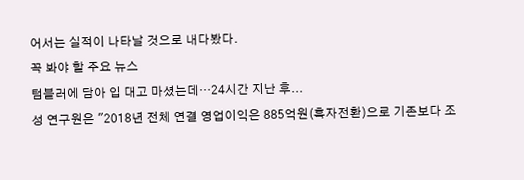어서는 실적이 나타날 것으로 내다봤다.
꼭 봐야 할 주요 뉴스
텀블러에 담아 입 대고 마셨는데…24시간 지난 후...
성 연구원은 "2018년 전체 연결 영업이익은 885억원(흑자전환)으로 기존보다 조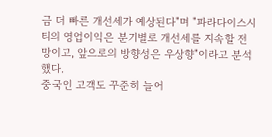금 더 빠른 개선세가 예상된다"며 "파라다이스시티의 영업이익은 분기별로 개선세를 지속할 전망이고, 앞으로의 방향성은 우상향"이라고 분석했다.
중국인 고객도 꾸준히 늘어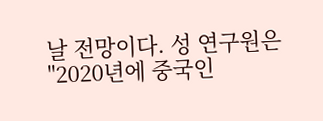날 전망이다. 성 연구원은 "2020년에 중국인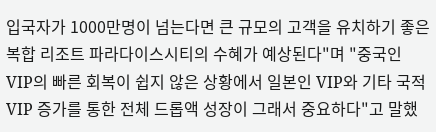입국자가 1000만명이 넘는다면 큰 규모의 고객을 유치하기 좋은 복합 리조트 파라다이스시티의 수혜가 예상된다"며 "중국인 VIP의 빠른 회복이 쉽지 않은 상황에서 일본인 VIP와 기타 국적 VIP 증가를 통한 전체 드롭액 성장이 그래서 중요하다"고 말했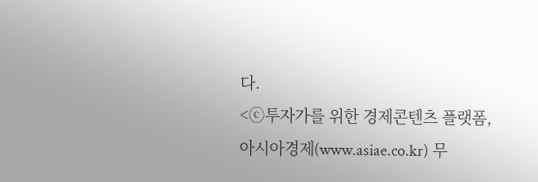다.
<ⓒ투자가를 위한 경제콘텐츠 플랫폼, 아시아경제(www.asiae.co.kr) 무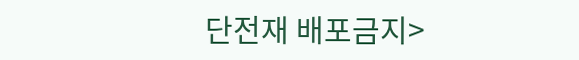단전재 배포금지>